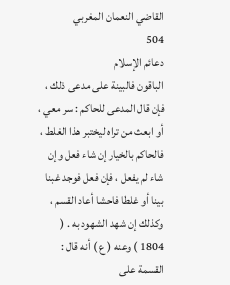القاضي النعمان المغربي
504
دعائم الإسلام
الباقون فالبينة على مدعى ذلك ، فإن قال المدعى للحاكم : سر معي ، أو ابعث من تراه ليختبر هذا الغلط ، فالحاكم بالخيار إن شاء فعل وإن شاء لم يفعل ، فإن فعل فوجد غبنا بينا أو غلطا فاحشا أعاد القسم ، وكذلك إن شهد الشهود به . ( 1804 ) وعنه ( ع ) أنه قال : القسمة على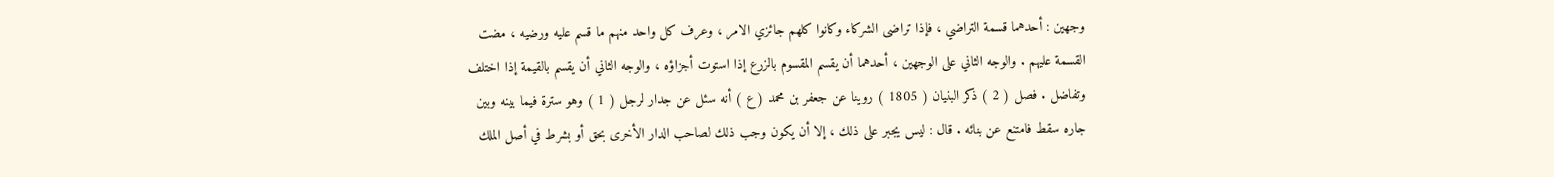وجهين : أحدهما قسمة التراضي ، فإذا تراضى الشركاء وكانوا كلهم جائزي الامر ، وعرف كل واحد منهم ما قسم عليه ورضيه ، مضت القسمة عليهم . والوجه الثاني على الوجهين ، أحدهما أن يقسم المقسوم بالزرع إذا استوت أجزاؤه ، والوجه الثاني أن يقسم بالقيمة إذا اختلف وتفاضل . فصل ( 2 ) ذكر البنيان ( 1805 ) روينا عن جعفر بن محمد ( ع ) أنه سئل عن جدار لرجل ( 1 ) وهو سترة فيما بينه وبين جاره سقط فامتنع عن بنائه . قال : ليس يجبر على ذلك ، إلا أن يكون وجب ذلك لصاحب الدار الأخرى بحق أو بشرط في أصل الملك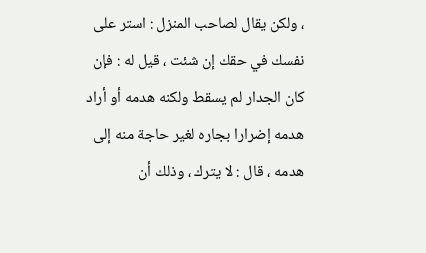، ولكن يقال لصاحب المنزل : استر على نفسك في حقك إن شئت ، قيل له : فإن كان الجدار لم يسقط ولكنه هدمه أو أراد هدمه إضرارا بجاره لغير حاجة منه إلى هدمه ، قال : لا يترك ، وذلك أن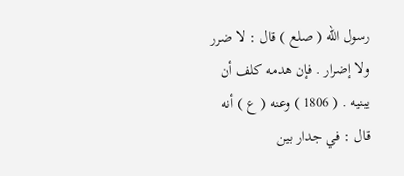رسول الله ( صلع ) قال : لا ضرر ولا إضرار . فإن هدمه كلف أن يبنيه . ( 1806 ) وعنه ( ع ) أنه قال : في جدار بين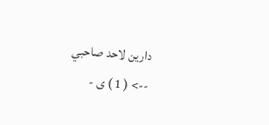دارين لاحد صاحبي
--> ( 1 ) ى -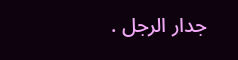جدار الرجل .